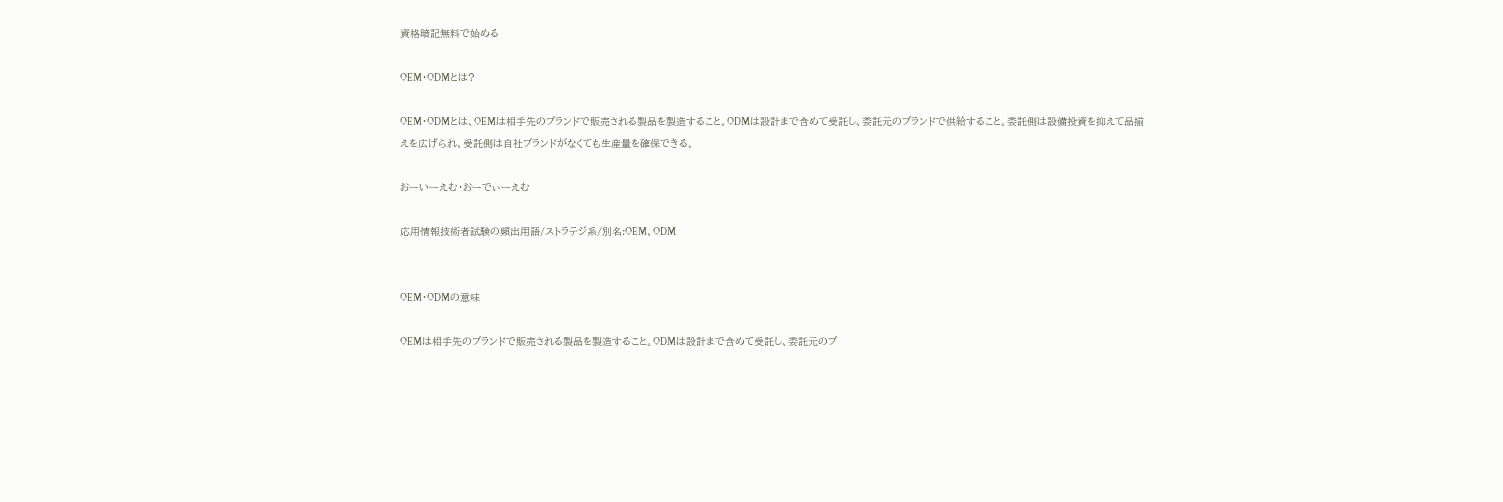資格暗記無料で始める

OEM・ODMとは?

OEM・ODMとは、OEMは相手先のブランドで販売される製品を製造すること。ODMは設計まで含めて受託し、委託元のブランドで供給すること。委託側は設備投資を抑えて品揃えを広げられ、受託側は自社ブランドがなくても生産量を確保できる。

おーいーえむ・おーでぃーえむ

応用情報技術者試験の頻出用語/ストラテジ系/別名:OEM、ODM


OEM・ODMの意味

OEMは相手先のブランドで販売される製品を製造すること。ODMは設計まで含めて受託し、委託元のブ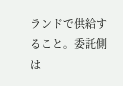ランドで供給すること。委託側は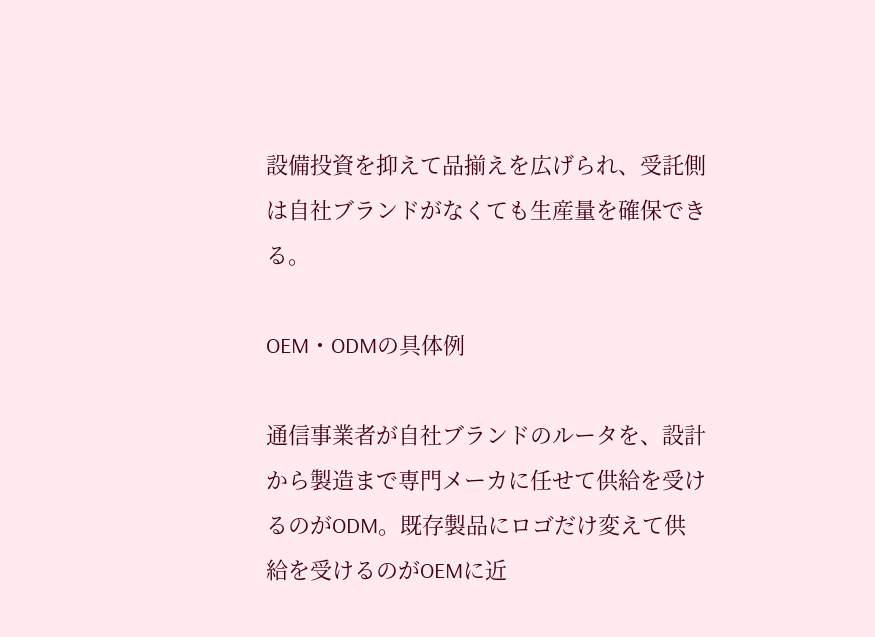設備投資を抑えて品揃えを広げられ、受託側は自社ブランドがなくても生産量を確保できる。

OEM・ODMの具体例

通信事業者が自社ブランドのルータを、設計から製造まで専門メーカに任せて供給を受けるのがODM。既存製品にロゴだけ変えて供給を受けるのがOEMに近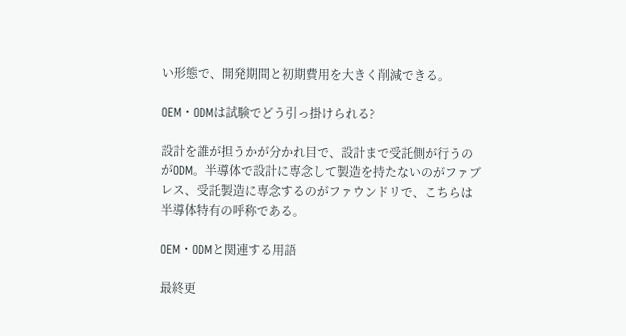い形態で、開発期間と初期費用を大きく削減できる。

OEM・ODMは試験でどう引っ掛けられる?

設計を誰が担うかが分かれ目で、設計まで受託側が行うのがODM。半導体で設計に専念して製造を持たないのがファブレス、受託製造に専念するのがファウンドリで、こちらは半導体特有の呼称である。

OEM・ODMと関連する用語

最終更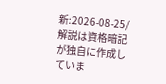新:2026-08-25/解説は資格暗記が独自に作成していま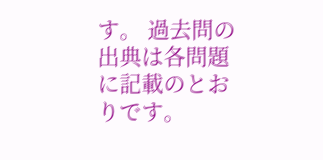す。 過去問の出典は各問題に記載のとおりです。